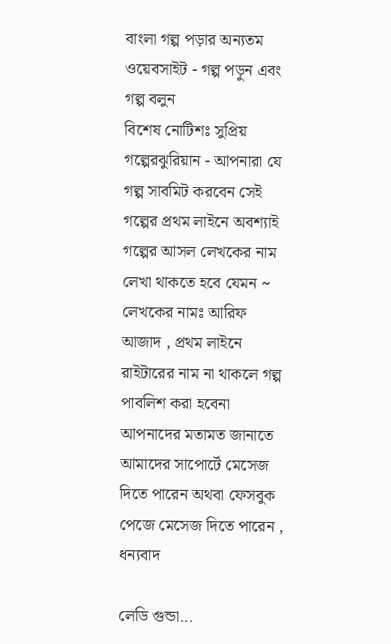বাংলা গল্প পড়ার অন্যতম ওয়েবসাইট - গল্প পড়ুন এবং গল্প বলুন
বিশেষ নোটিশঃ সুপ্রিয় গল্পেরঝুরিয়ান - আপনারা যে গল্প সাবমিট করবেন সেই গল্পের প্রথম লাইনে অবশ্যাই গল্পের আসল লেখকের নাম লেখা থাকতে হবে যেমন ~ লেখকের নামঃ আরিফ আজাদ , প্রথম লাইনে রাইটারের নাম না থাকলে গল্প পাবলিশ করা হবেনা
আপনাদের মতামত জানাতে আমাদের সাপোর্টে মেসেজ দিতে পারেন অথবা ফেসবুক পেজে মেসেজ দিতে পারেন , ধন্যবাদ

লেডি গুন্ডা...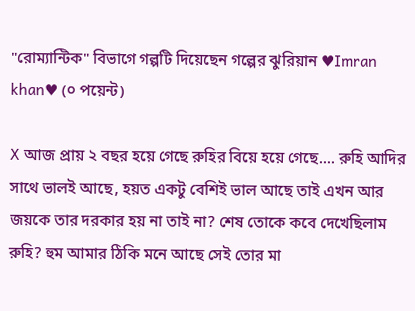"রোম্যান্টিক" বিভাগে গল্পটি দিয়েছেন গল্পের ঝুরিয়ান ♥Imran khan♥ (০ পয়েন্ট)

X আজ প্রায় ২ বছর হয়ে গেছে রুহির বিয়ে হয়ে গেছে.... রুহি আদির সাথে ভালই আছে, হয়ত একটু বেশিই ভাল আছে তাই এখন আর জয়কে তার দরকার হয় না তাই না? শেষ তোকে কবে দেখেছিলাম রুহি? হুম আমার ঠিকি মনে আছে সেই তোর মা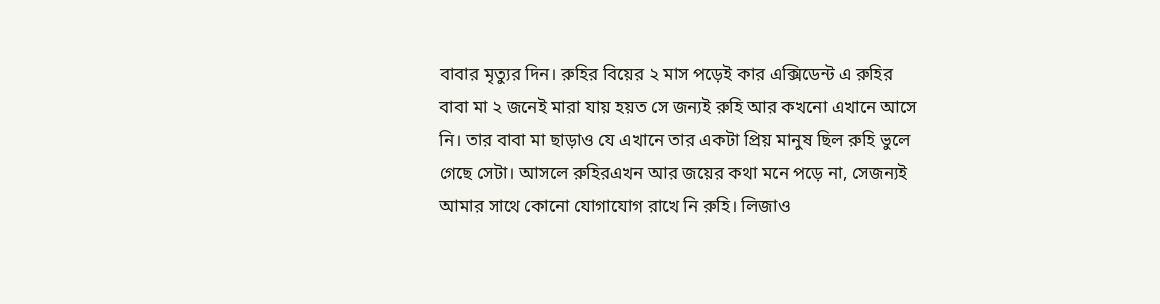বাবার মৃত্যুর দিন। রুহির বিয়ের ২ মাস পড়েই কার এক্সিডেন্ট এ রুহির বাবা মা ২ জনেই মারা যায় হয়ত সে জন্যই রুহি আর কখনো এখানে আসে নি। তার বাবা মা ছাড়াও যে এখানে তার একটা প্রিয় মানুষ ছিল রুহি ভুলে গেছে সেটা। আসলে রুহিরএখন আর জয়ের কথা মনে পড়ে না, সেজন্যই আমার সাথে কোনো যোগাযোগ রাখে নি রুহি। লিজাও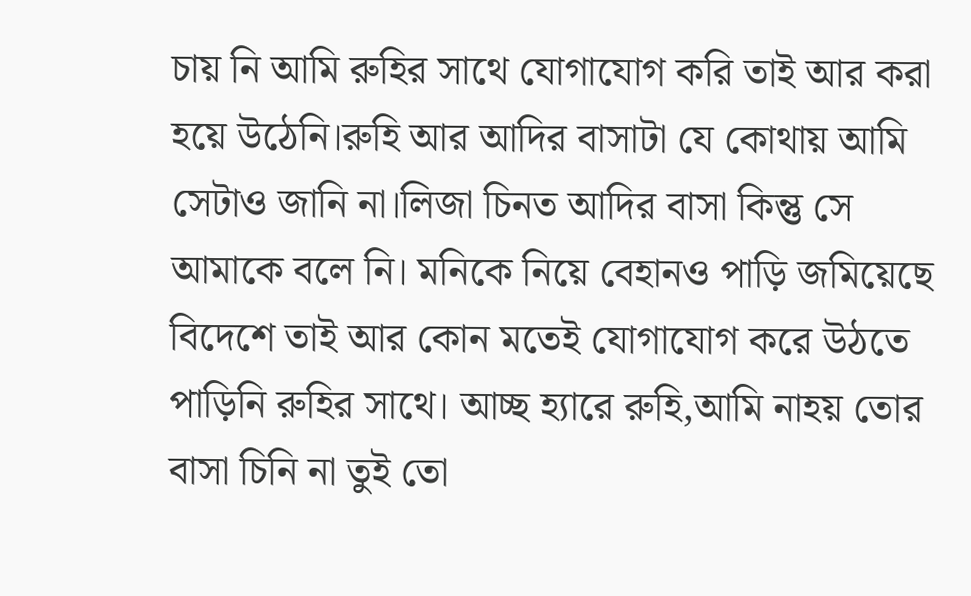চায় নি আমি রুহির সাথে যোগাযোগ করি তাই আর করা হয়ে উঠেনি।রুহি আর আদির বাসাটা যে কোথায় আমি সেটাও জানি না।লিজা চিনত আদির বাসা কিন্তু সে আমাকে বলে নি। মনিকে নিয়ে বেহানও পাড়ি জমিয়েছে বিদেশে তাই আর কোন মতেই যোগাযোগ করে উঠতে পাড়িনি রুহির সাথে। আচ্ছ হ্যারে রুহি,আমি নাহয় তোর বাসা চিনি না তুই তো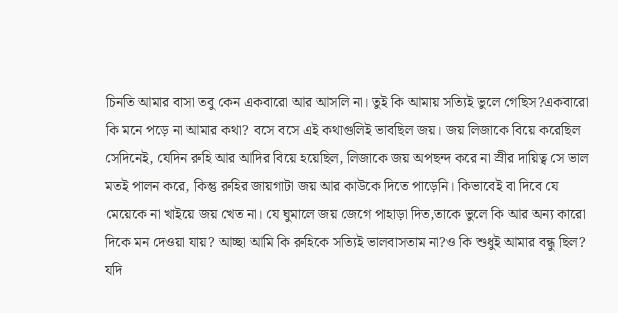চিনতি আমার বাসা তবু কেন একবারো আর আসলি না। তুই কি আমায় সত্যিই ভুলে গেছিস?একবারো কি মনে পড়ে না আমার কথা? বসে বসে এই কথাগুলিই ভাবছিল জয়। জয় লিজাকে বিয়ে করেছিল সেদিনেই, যেদিন রুহি আর আদির বিয়ে হয়েছিল, লিজাকে জয় অপছন্দ করে না স্রীর দায়িত্ব সে ভাল মতই পালন করে, কিন্তু রুহির জায়গাটা জয় আর কাউকে দিতে পাড়েনি। কিভাবেই বা দিবে যে মেয়েকে না খাইয়ে জয় খেত না। যে ঘুমালে জয় জেগে পাহাড়া দিত,তাকে ভুলে কি আর অন্য কারো দিকে মন দেওয়া যায়? আচ্ছা আমি কি রুহিকে সত্যিই ভালবাসতাম না?ও কি শুধুই আমার বন্ধু ছিল? যদি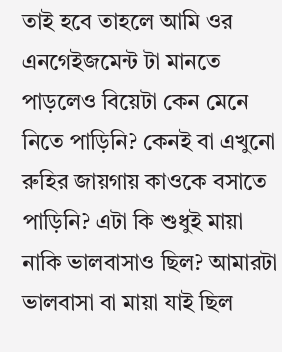তাই হবে তাহলে আমি ওর এনগেইজমেন্ট টা মানতে পাড়লেও বিয়েটা কেন মেনে নিতে পাড়িনি? কেনই বা এখুনো রুহির জায়গায় কাওকে বসাতে পাড়িনি? এটা কি শুধুই মায়া নাকি ভালবাসাও ছিল? আমারটা ভালবাসা বা মায়া যাই ছিল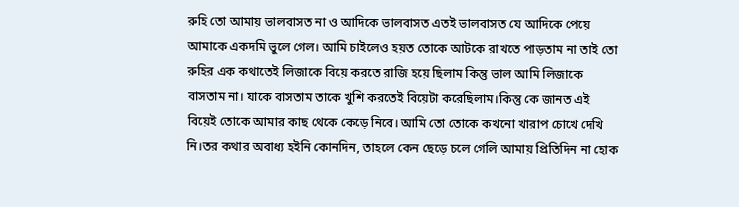রুহি তো আমায় ভালবাসত না ও আদিকে ভালবাসত এতই ভালবাসত যে আদিকে পেয়ে আমাকে একদমি ভুলে গেল। আমি চাইলেও হয়ত তোকে আটকে রাখতে পাড়তাম না তাই তো রুহির এক কথাতেই লিজাকে বিয়ে করতে রাজি হয়ে ছিলাম কিন্তু ভাল আমি লিজাকে বাসতাম না। যাকে বাসতাম তাকে খুশি করতেই বিয়েটা করেছিলাম।কিন্তু কে জানত এই বিয়েই তোকে আমার কাছ থেকে কেড়ে নিবে। আমি তো তোকে কখনো খারাপ চোখে দেখি নি।তর কথার অবাধ্য হইনি কোনদিন, তাহলে কেন ছেড়ে চলে গেলি আমায় প্রিতিদিন না হোক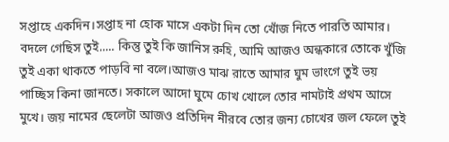সপ্তাহে একদিন।সপ্তাহ না হোক মাসে একটা দিন তো খোঁজ নিতে পারতি আমার। বদলে গেছিস তুই..... কিন্তু তুই কি জানিস রুহি, আমি আজও অন্ধকারে তোকে খুঁজি তুই একা থাকতে পাড়বি না বলে।আজও মাঝ রাতে আমার ঘুম ভাংগে তুই ভয় পাচ্ছিস কিনা জানতে। সকালে আদো ঘুমে চোখ খোলে তোর নামটাই প্রথম আসে মুখে। জয় নামের ছেলেটা আজও প্রতিদিন নীরবে তোর জন্য চোখের জল ফেলে তুই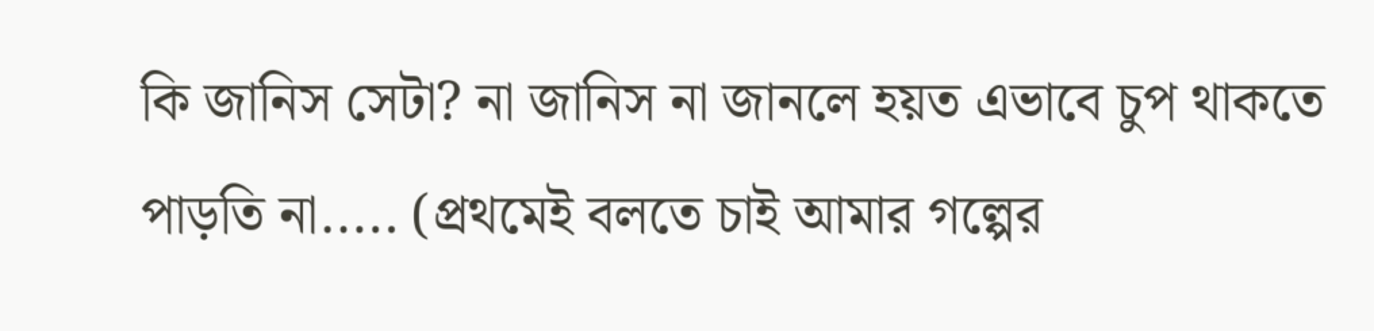কি জানিস সেটা? না জানিস না জানলে হয়ত এভাবে চুপ থাকতে পাড়তি না..... (প্রথমেই বলতে চাই আমার গল্পের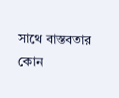সাথে বাস্তবতার কোন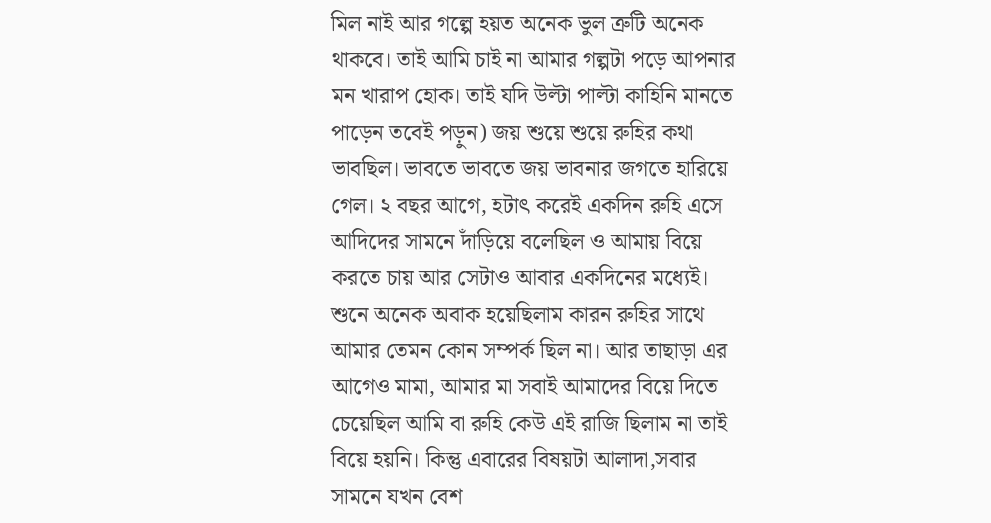মিল নাই আর গল্পে হয়ত অনেক ভুল ত্রুটি অনেক থাকবে। তাই আমি চাই না আমার গল্পটা পড়ে আপনার মন খারাপ হোক। তাই যদি উল্টা পাল্টা কাহিনি মানতে পাড়েন তবেই পড়ুন) জয় শুয়ে শুয়ে রুহির কথা ভাবছিল। ভাবতে ভাবতে জয় ভাবনার জগতে হারিয়ে গেল। ২ বছর আগে, হটাৎ করেই একদিন রুহি এসে আদিদের সামনে দাঁড়িয়ে বলেছিল ও আমায় বিয়ে করতে চায় আর সেটাও আবার একদিনের মধ্যেই। শুনে অনেক অবাক হয়েছিলাম কারন রুহির সাথে আমার তেমন কোন সম্পর্ক ছিল না। আর তাছাড়া এর আগেও মামা, আমার মা সবাই আমাদের বিয়ে দিতে চেয়েছিল আমি বা রুহি কেউ এই রাজি ছিলাম না তাই বিয়ে হয়নি। কিন্তু এবারের বিষয়টা আলাদা,সবার সামনে যখন বেশ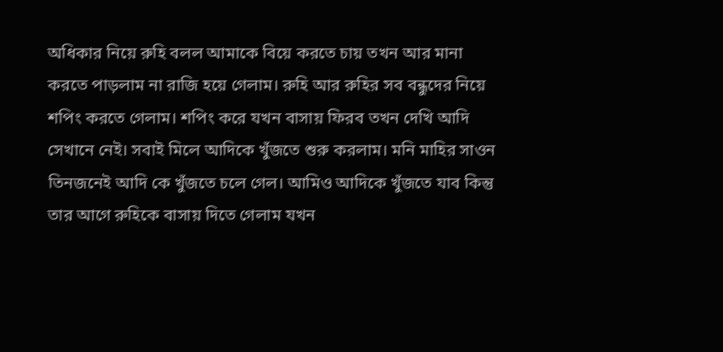অধিকার নিয়ে রুহি বলল আমাকে বিয়ে করতে চায় তখন আর মানা করতে পাড়লাম না রাজি হয়ে গেলাম। রুহি আর রুহির সব বন্ধুদের নিয়ে শপিং করতে গেলাম। শপিং করে যখন বাসায় ফিরব তখন দেখি আদি সেখানে নেই। সবাই মিলে আদিকে খুঁজতে শুরু করলাম। মনি মাহির সাওন তিনজনেই আদি কে খুঁজতে চলে গেল। আমিও আদিকে খুঁজতে যাব কিন্তু তার আগে রুহিকে বাসায় দিতে গেলাম যখন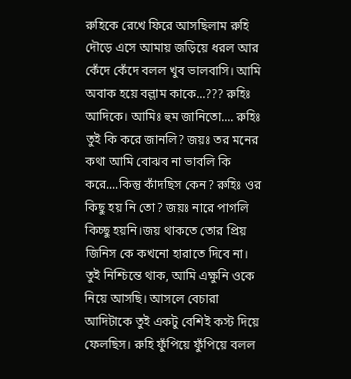রুহিকে রেখে ফিরে আসছিলাম রুহি দৌড়ে এসে আমায় জড়িয়ে ধরল আর কেঁদে কেঁদে বলল খুব ভালবাসি। আমি অবাক হয়ে বল্লাম কাকে...??? রুহিঃ আদিকে। আমিঃ হুম জানিতো.... রুহিঃ তুই কি করে জানলি? জয়ঃ তর মনের কথা আমি বোঝব না ভাবলি কি করে....কিন্তু কাঁদছিস কেন? রুহিঃ ওর কিছু হয় নি তো? জয়ঃ নারে পাগলি কিচ্ছু হয়নি।জয় থাকতে তোর প্রিয় জিনিস কে কখনো হারাতে দিবে না। তুই নিশ্চিন্তে থাক, আমি এক্ষুনি ওকে নিয়ে আসছি। আসলে বেচারা আদিটাকে তুই একটু বেশিই কস্ট দিয়ে ফেলছিস। রুহি ফুঁপিয়ে ফুঁপিয়ে বলল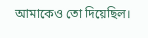আমাকেও তো দিয়েছিল।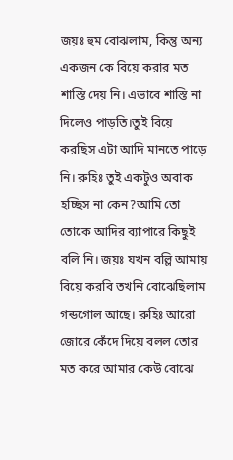জয়ঃ হুম বোঝলাম, কিন্তু অন্য একজন কে বিয়ে করার মত শাস্তি দেয় নি। এভাবে শাস্তি না দিলেও পাড়তি।তুই বিয়ে করছিস এটা আদি মানতে পাড়ে নি। রুহিঃ তুই একটুও অবাক হচ্ছিস না কেন?আমি তো তোকে আদির ব্যাপারে কিছুই বলি নি। জয়ঃ যখন বল্লি আমায় বিয়ে করবি তখনি বোঝেছিলাম গন্ডগোল আছে। রুহিঃ আরো জোরে কেঁদে দিয়ে বলল তোর মত করে আমার কেউ বোঝে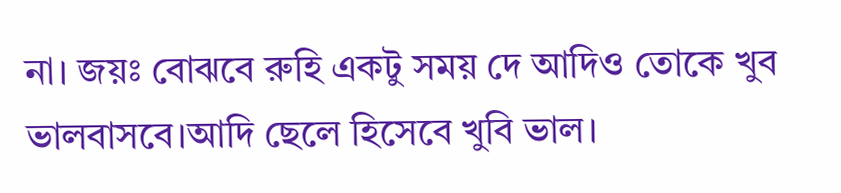না। জয়ঃ বোঝবে রুহি একটু সময় দে আদিও তোকে খুব ভালবাসবে।আদি ছেলে হিসেবে খুবি ভাল।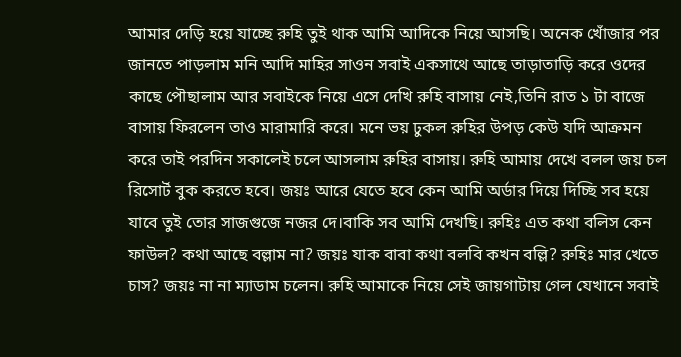আমার দেড়ি হয়ে যাচ্ছে রুহি তুই থাক আমি আদিকে নিয়ে আসছি। অনেক খোঁজার পর জানতে পাড়লাম মনি আদি মাহির সাওন সবাই একসাথে আছে তাড়াতাড়ি করে ওদের কাছে পৌছালাম আর সবাইকে নিয়ে এসে দেখি রুহি বাসায় নেই,তিনি রাত ১ টা বাজে বাসায় ফিরলেন তাও মারামারি করে। মনে ভয় ঢুকল রুহির উপড় কেউ যদি আক্রমন করে তাই পরদিন সকালেই চলে আসলাম রুহির বাসায়। রুহি আমায় দেখে বলল জয় চল রিসোর্ট বুক করতে হবে। জয়ঃ আরে যেতে হবে কেন আমি অর্ডার দিয়ে দিচ্ছি সব হয়ে যাবে তুই তোর সাজগুজে নজর দে।বাকি সব আমি দেখছি। রুহিঃ এত কথা বলিস কেন ফাউল? কথা আছে বল্লাম না? জয়ঃ যাক বাবা কথা বলবি কখন বল্লি? রুহিঃ মার খেতে চাস? জয়ঃ না না ম্যাডাম চলেন। রুহি আমাকে নিয়ে সেই জায়গাটায় গেল যেখানে সবাই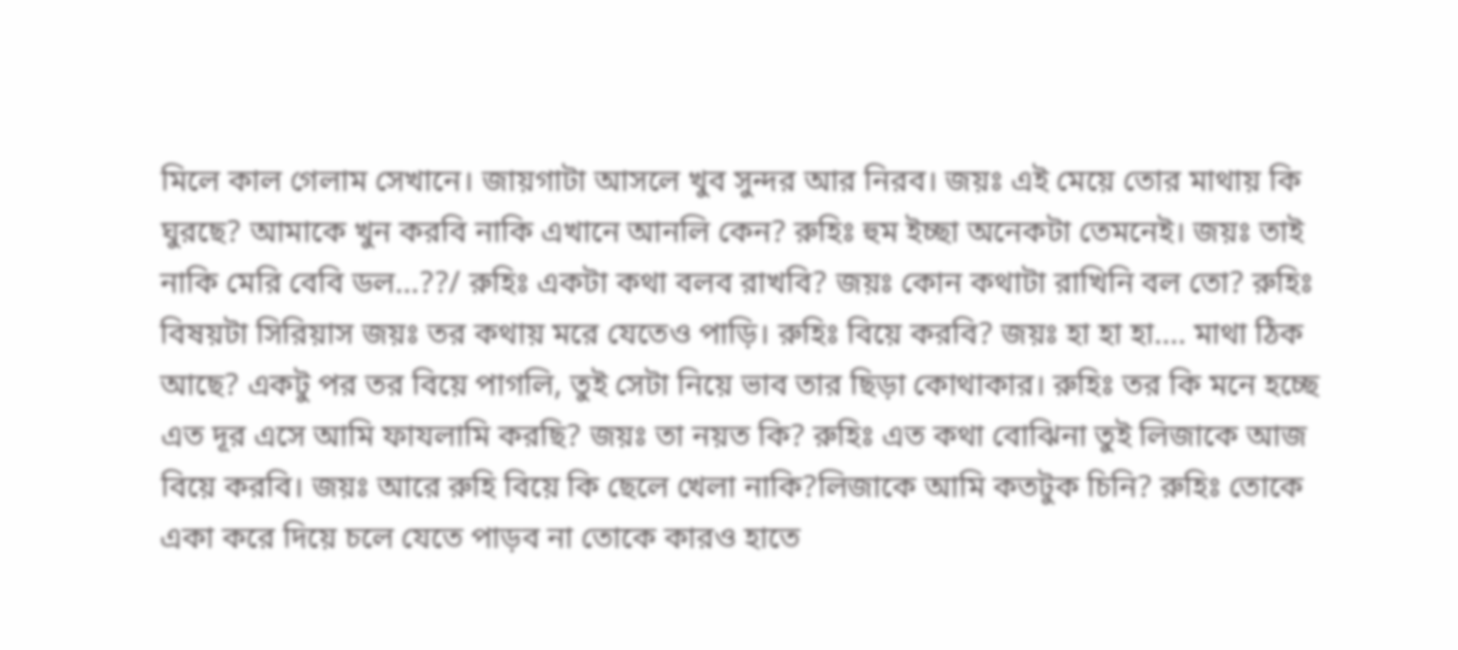মিলে কাল গেলাম সেখানে। জায়গাটা আসলে খুব সুন্দর আর নিরব। জয়ঃ এই মেয়ে তোর মাথায় কি ঘুরছে? আমাকে খুন করবি নাকি এখানে আনলি কেন? রুহিঃ হুম ইচ্ছা অনেকটা তেমনেই। জয়ঃ তাই নাকি মেরি বেবি ডল...??/ রুহিঃ একটা কথা বলব রাখবি? জয়ঃ কোন কথাটা রাখিনি বল তো? রুহিঃ বিষয়টা সিরিয়াস জয়ঃ তর কথায় মরে যেতেও পাড়ি। রুহিঃ বিয়ে করবি? জয়ঃ হা হা হা.... মাথা ঠিক আছে? একটু পর তর বিয়ে পাগলি, তুই সেটা নিয়ে ভাব তার ছিড়া কোথাকার। রুহিঃ তর কি মনে হচ্ছে এত দূর এসে আমি ফাযলামি করছি? জয়ঃ তা নয়ত কি? রুহিঃ এত কথা বোঝিনা তুই লিজাকে আজ বিয়ে করবি। জয়ঃ আরে রুহি বিয়ে কি ছেলে খেলা নাকি?লিজাকে আমি কতটুক চিনি? রুহিঃ তোকে একা করে দিয়ে চলে যেতে পাড়ব না তোকে কারও হাতে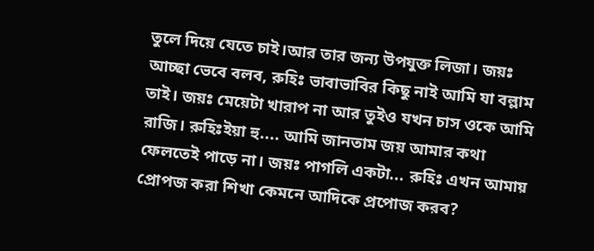তুলে দিয়ে যেতে চাই।আর তার জন্য উপযুক্ত লিজা। জয়ঃ আচ্ছা ভেবে বলব, রুহিঃ ভাবাভাবির কিছু নাই আমি যা বল্লাম তাই। জয়ঃ মেয়েটা খারাপ না আর তুইও যখন চাস ওকে আমি রাজি। রুহিঃইয়া হু.... আমি জানতাম জয় আমার কথা ফেলতেই পাড়ে না। জয়ঃ পাগলি একটা... রুহিঃ এখন আমায় প্রোপজ করা শিখা কেমনে আদিকে প্রপোজ করব?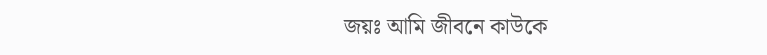জয়ঃ আমি জীবনে কাউকে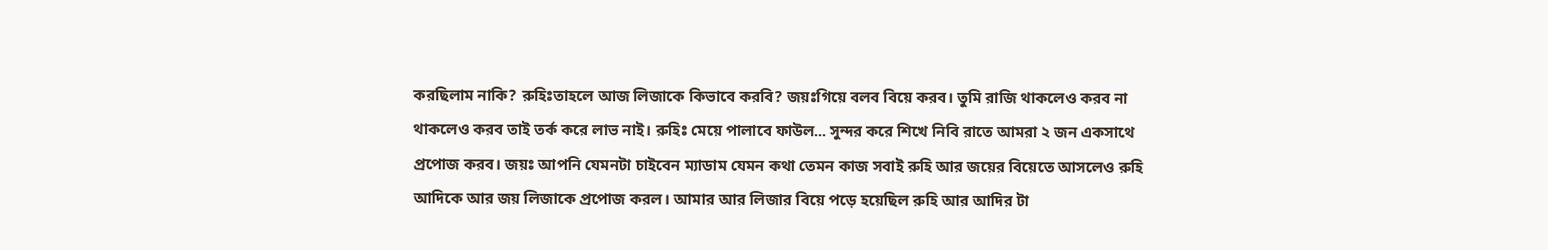করছিলাম নাকি? রুহিঃতাহলে আজ লিজাকে কিভাবে করবি? জয়ঃগিয়ে বলব বিয়ে করব। তুমি রাজি থাকলেও করব না থাকলেও করব তাই তর্ক করে লাভ নাই। রুহিঃ মেয়ে পালাবে ফাউল... সুন্দর করে শিখে নিবি রাতে আমরা ২ জন একসাথে প্রপোজ করব। জয়ঃ আপনি যেমনটা চাইবেন ম্যাডাম যেমন কথা তেমন কাজ সবাই রুহি আর জয়ের বিয়েতে আসলেও রুহি আদিকে আর জয় লিজাকে প্রপোজ করল। আমার আর লিজার বিয়ে পড়ে হয়েছিল রুহি আর আদির টা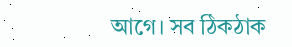আগে। সব ঠিকঠাক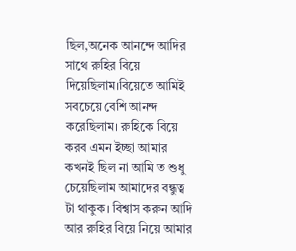ছিল,অনেক আনন্দে আদির সাথে রুহির বিয়ে দিয়েছিলাম।বিয়েতে আমিই সবচেয়ে বেশি আনন্দ করেছিলাম। রুহিকে বিয়ে করব এমন ইচ্ছা আমার কখনই ছিল না আমি ত শুধু চেয়েছিলাম আমাদের বন্ধুত্ব টা থাকুক। বিশ্বাস করুন আদি আর রুহির বিয়ে নিয়ে আমার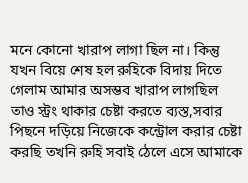মনে কোনো খারাপ লাগা ছিল না। কিন্তু যখন বিয়ে শেষ হল রুহিকে বিদায় দিতে গেলাম আমার অসম্ভব খারাপ লাগছিল তাও স্ট্রং থাকার চেষ্টা করতে ব্যস্ত,সবার পিছনে দড়িয়ে নিজেকে কন্ট্রোল করার চেষ্টা করছি তখনি রুহি সবাই ঠেলে এসে আমাকে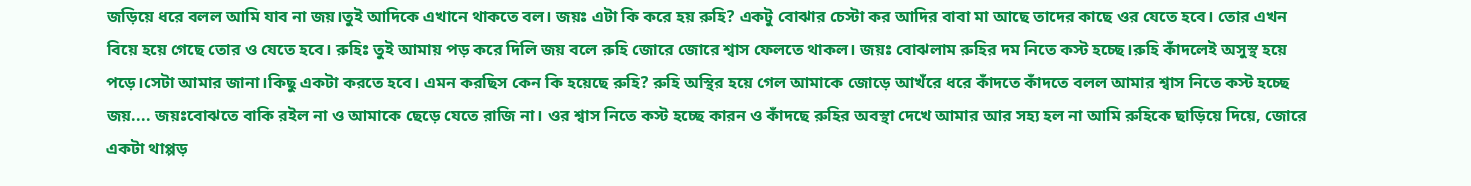জড়িয়ে ধরে বলল আমি যাব না জয়।তুই আদিকে এখানে থাকতে বল। জয়ঃ এটা কি করে হয় রুহি? একটু বোঝার চেস্টা কর আদির বাবা মা আছে তাদের কাছে ওর যেতে হবে। তোর এখন বিয়ে হয়ে গেছে তোর ও যেতে হবে। রুহিঃ তুই আমায় পড় করে দিলি জয় বলে রুহি জোরে জোরে শ্বাস ফেলতে থাকল। জয়ঃ বোঝলাম রুহির দম নিতে কস্ট হচ্ছে।রুহি কাঁদলেই অসুস্থ হয়ে পড়ে।সেটা আমার জানা।কিছু একটা করতে হবে। এমন করছিস কেন কি হয়েছে রুহি? রুহি অস্থির হয়ে গেল আমাকে জোড়ে আখঁরে ধরে কাঁদতে কাঁদতে বলল আমার শ্বাস নিতে কস্ট হচ্ছে জয়.... জয়ঃবোঝতে বাকি রইল না ও আমাকে ছেড়ে যেতে রাজি না। ওর শ্বাস নিতে কস্ট হচ্ছে কারন ও কাঁদছে রুহির অবস্থা দেখে আমার আর সহ্য হল না আমি রুহিকে ছাড়িয়ে দিয়ে, জোরে একটা থাপ্পড়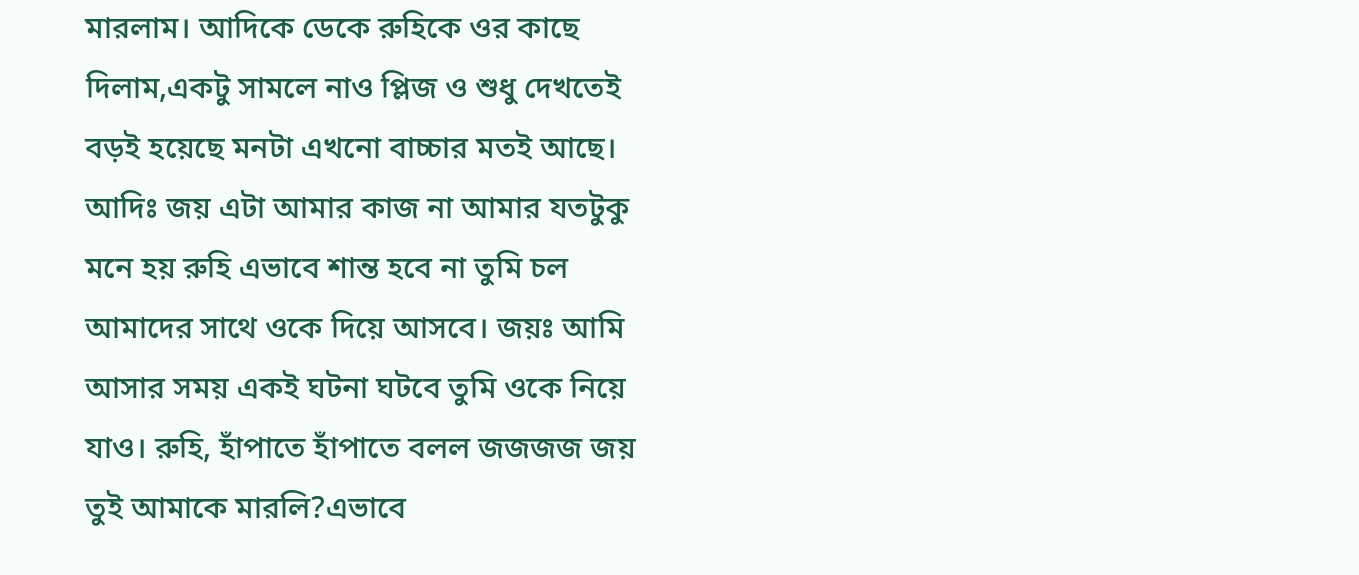মারলাম। আদিকে ডেকে রুহিকে ওর কাছে দিলাম,একটু সামলে নাও প্লিজ ও শুধু দেখতেই বড়ই হয়েছে মনটা এখনো বাচ্চার মতই আছে। আদিঃ জয় এটা আমার কাজ না আমার যতটুকু মনে হয় রুহি এভাবে শান্ত হবে না তুমি চল আমাদের সাথে ওকে দিয়ে আসবে। জয়ঃ আমি আসার সময় একই ঘটনা ঘটবে তুমি ওকে নিয়ে যাও। রুহি, হাঁপাতে হাঁপাতে বলল জজজজ জয় তুই আমাকে মারলি?এভাবে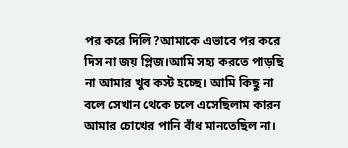পর করে দিলি?আমাকে এভাবে পর করে দিস না জয় প্লিজ।আমি সহ্য করতে পাড়ছি না আমার খুব কস্ট হচ্ছে। আমি কিছু না বলে সেখান থেকে চলে এসেছিলাম কারন আমার চোখের পানি বাঁধ মানতেছিল না।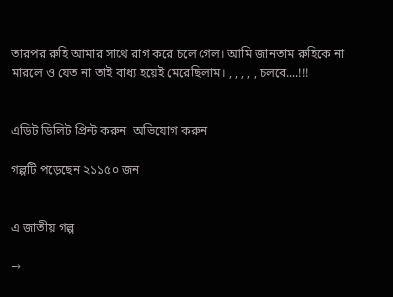তারপর রুহি আমার সাথে রাগ করে চলে গেল। আমি জানতাম রুহিকে না মারলে ও যেত না তাই বাধ্য হয়েই মেরেছিলাম। , , , , , চলবে....!!!


এডিট ডিলিট প্রিন্ট করুন  অভিযোগ করুন

গল্পটি পড়েছেন ২১১৫০ জন


এ জাতীয় গল্প

→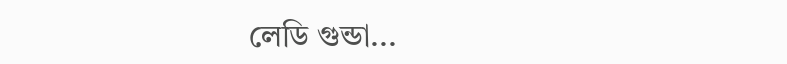লেডি গুন্ডা...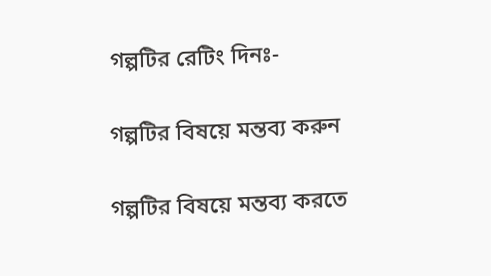গল্পটির রেটিং দিনঃ-

গল্পটির বিষয়ে মন্তব্য করুন

গল্পটির বিষয়ে মন্তব্য করতে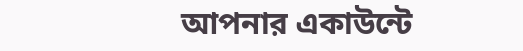আপনার একাউন্টে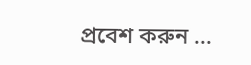প্রবেশ করুন ...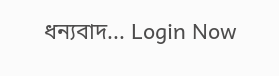ধন্যবাদ... Login Now